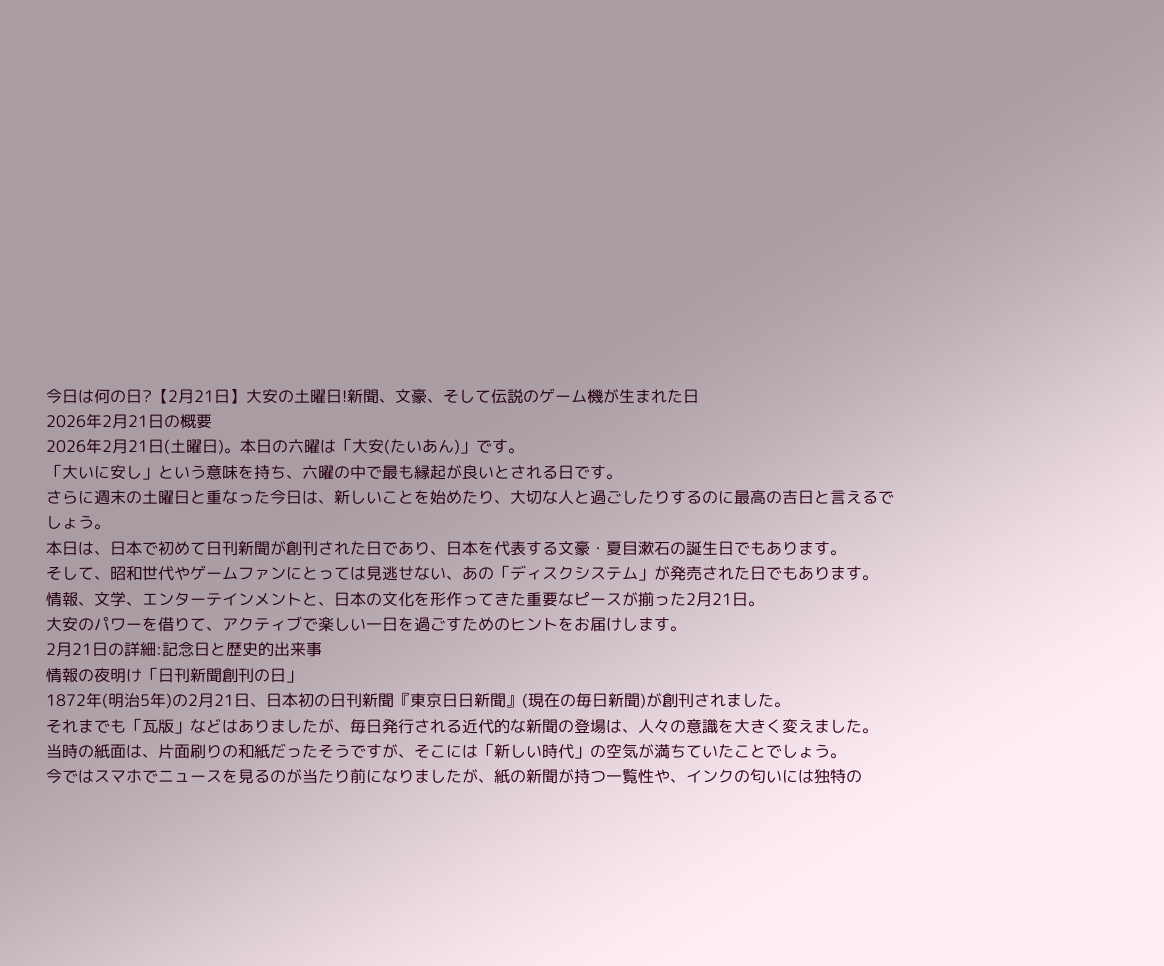今日は何の日?【2月21日】大安の土曜日!新聞、文豪、そして伝説のゲーム機が生まれた日
2026年2月21日の概要
2026年2月21日(土曜日)。本日の六曜は「大安(たいあん)」です。
「大いに安し」という意味を持ち、六曜の中で最も縁起が良いとされる日です。
さらに週末の土曜日と重なった今日は、新しいことを始めたり、大切な人と過ごしたりするのに最高の吉日と言えるでしょう。
本日は、日本で初めて日刊新聞が創刊された日であり、日本を代表する文豪・夏目漱石の誕生日でもあります。
そして、昭和世代やゲームファンにとっては見逃せない、あの「ディスクシステム」が発売された日でもあります。
情報、文学、エンターテインメントと、日本の文化を形作ってきた重要なピースが揃った2月21日。
大安のパワーを借りて、アクティブで楽しい一日を過ごすためのヒントをお届けします。
2月21日の詳細:記念日と歴史的出来事
情報の夜明け「日刊新聞創刊の日」
1872年(明治5年)の2月21日、日本初の日刊新聞『東京日日新聞』(現在の毎日新聞)が創刊されました。
それまでも「瓦版」などはありましたが、毎日発行される近代的な新聞の登場は、人々の意識を大きく変えました。
当時の紙面は、片面刷りの和紙だったそうですが、そこには「新しい時代」の空気が満ちていたことでしょう。
今ではスマホでニュースを見るのが当たり前になりましたが、紙の新聞が持つ一覧性や、インクの匂いには独特の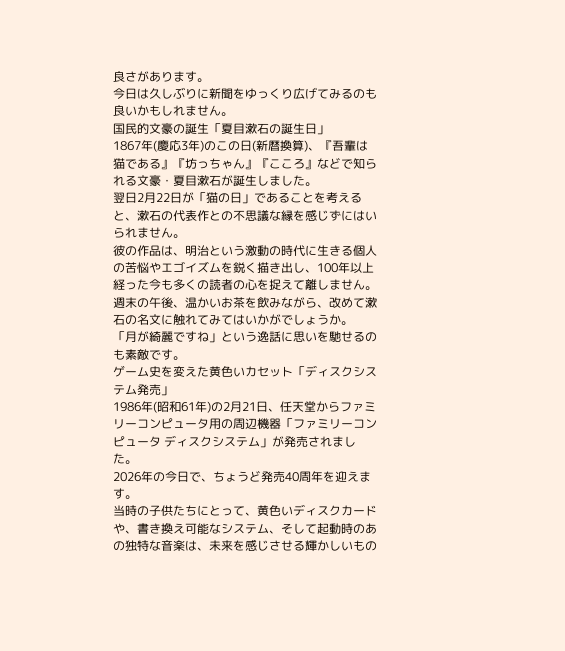良さがあります。
今日は久しぶりに新聞をゆっくり広げてみるのも良いかもしれません。
国民的文豪の誕生「夏目漱石の誕生日」
1867年(慶応3年)のこの日(新暦換算)、『吾輩は猫である』『坊っちゃん』『こころ』などで知られる文豪・夏目漱石が誕生しました。
翌日2月22日が「猫の日」であることを考えると、漱石の代表作との不思議な縁を感じずにはいられません。
彼の作品は、明治という激動の時代に生きる個人の苦悩やエゴイズムを鋭く描き出し、100年以上経った今も多くの読者の心を捉えて離しません。
週末の午後、温かいお茶を飲みながら、改めて漱石の名文に触れてみてはいかがでしょうか。
「月が綺麗ですね」という逸話に思いを馳せるのも素敵です。
ゲーム史を変えた黄色いカセット「ディスクシステム発売」
1986年(昭和61年)の2月21日、任天堂からファミリーコンピュータ用の周辺機器「ファミリーコンピュータ ディスクシステム」が発売されました。
2026年の今日で、ちょうど発売40周年を迎えます。
当時の子供たちにとって、黄色いディスクカードや、書き換え可能なシステム、そして起動時のあの独特な音楽は、未来を感じさせる輝かしいもの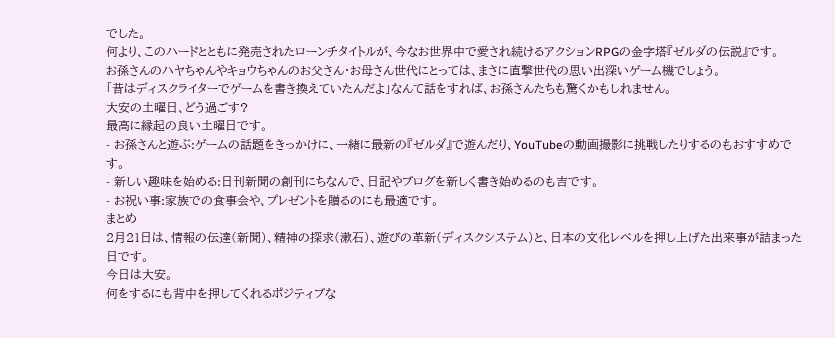でした。
何より、このハードとともに発売されたローンチタイトルが、今なお世界中で愛され続けるアクションRPGの金字塔『ゼルダの伝説』です。
お孫さんのハヤちゃんやキョウちゃんのお父さん・お母さん世代にとっては、まさに直撃世代の思い出深いゲーム機でしょう。
「昔はディスクライターでゲームを書き換えていたんだよ」なんて話をすれば、お孫さんたちも驚くかもしれません。
大安の土曜日、どう過ごす?
最高に縁起の良い土曜日です。
- お孫さんと遊ぶ:ゲームの話題をきっかけに、一緒に最新の『ゼルダ』で遊んだり、YouTubeの動画撮影に挑戦したりするのもおすすめです。
- 新しい趣味を始める:日刊新聞の創刊にちなんで、日記やブログを新しく書き始めるのも吉です。
- お祝い事:家族での食事会や、プレゼントを贈るのにも最適です。
まとめ
2月21日は、情報の伝達(新聞)、精神の探求(漱石)、遊びの革新(ディスクシステム)と、日本の文化レベルを押し上げた出来事が詰まった日です。
今日は大安。
何をするにも背中を押してくれるポジティブな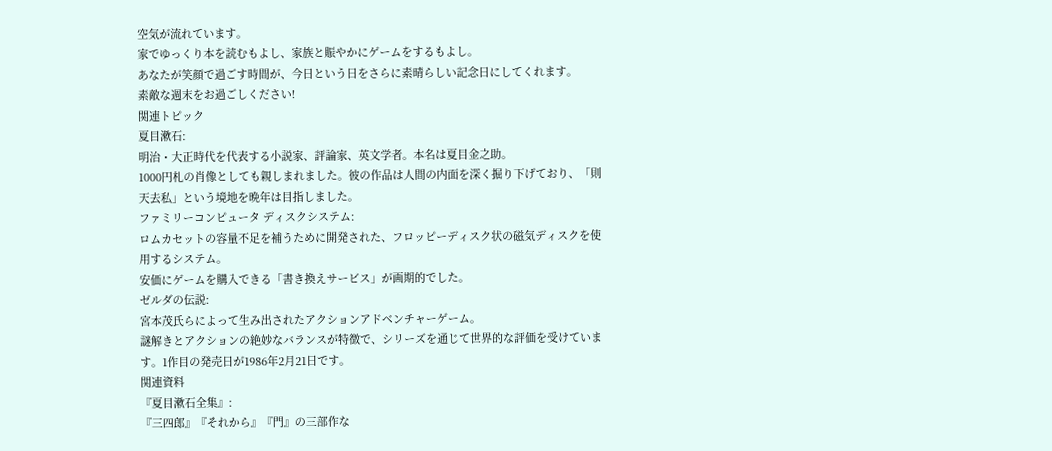空気が流れています。
家でゆっくり本を読むもよし、家族と賑やかにゲームをするもよし。
あなたが笑顔で過ごす時間が、今日という日をさらに素晴らしい記念日にしてくれます。
素敵な週末をお過ごしください!
関連トピック
夏目漱石:
明治・大正時代を代表する小説家、評論家、英文学者。本名は夏目金之助。
1000円札の肖像としても親しまれました。彼の作品は人間の内面を深く掘り下げており、「則天去私」という境地を晩年は目指しました。
ファミリーコンピュータ ディスクシステム:
ロムカセットの容量不足を補うために開発された、フロッピーディスク状の磁気ディスクを使用するシステム。
安価にゲームを購入できる「書き換えサービス」が画期的でした。
ゼルダの伝説:
宮本茂氏らによって生み出されたアクションアドベンチャーゲーム。
謎解きとアクションの絶妙なバランスが特徴で、シリーズを通じて世界的な評価を受けています。1作目の発売日が1986年2月21日です。
関連資料
『夏目漱石全集』:
『三四郎』『それから』『門』の三部作な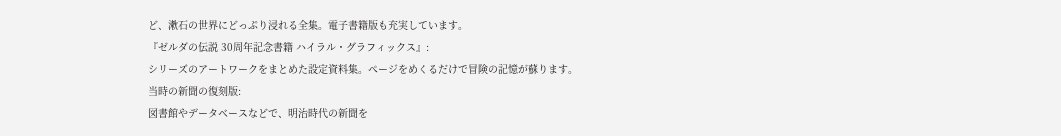ど、漱石の世界にどっぷり浸れる全集。電子書籍版も充実しています。
『ゼルダの伝説 30周年記念書籍 ハイラル・グラフィックス』:
シリーズのアートワークをまとめた設定資料集。ページをめくるだけで冒険の記憶が蘇ります。
当時の新聞の復刻版:
図書館やデータベースなどで、明治時代の新聞を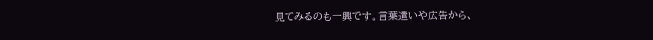見てみるのも一興です。言葉遣いや広告から、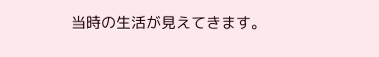当時の生活が見えてきます。